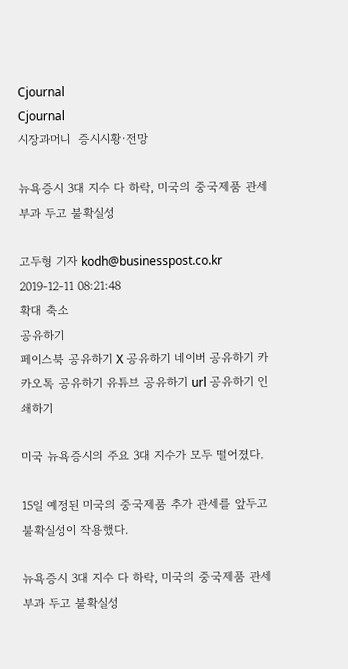Cjournal
Cjournal
시장과머니  증시시황·전망

뉴욕증시 3대 지수 다 하락, 미국의 중국제품 관세부과 두고 불확실성

고두형 기자 kodh@businesspost.co.kr 2019-12-11 08:21:48
확대 축소
공유하기
페이스북 공유하기 X 공유하기 네이버 공유하기 카카오톡 공유하기 유튜브 공유하기 url 공유하기 인쇄하기

미국 뉴욕증시의 주요 3대 지수가 모두 떨어졌다.

15일 예정된 미국의 중국제품 추가 관세를 앞두고 불확실성이 작용했다.

뉴욕증시 3대 지수 다 하락, 미국의 중국제품 관세부과 두고 불확실성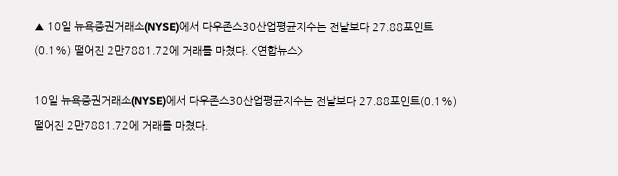▲ 10일 뉴욕증권거래소(NYSE)에서 다우존스30산업평균지수는 전날보다 27.88포인트(0.1%) 떨어진 2만7881.72에 거래를 마쳤다. <연합뉴스>

10일 뉴욕증권거래소(NYSE)에서 다우존스30산업평균지수는 전날보다 27.88포인트(0.1%) 떨어진 2만7881.72에 거래를 마쳤다.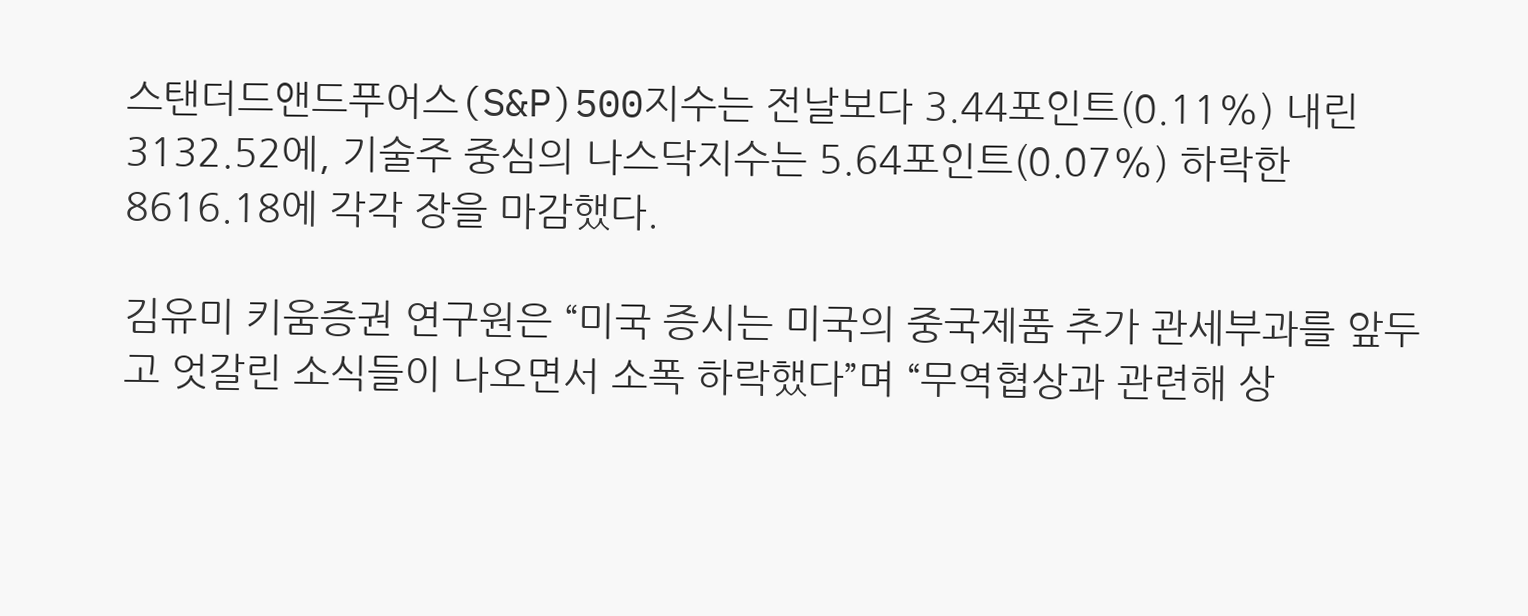스탠더드앤드푸어스(S&P)500지수는 전날보다 3.44포인트(0.11%) 내린 3132.52에, 기술주 중심의 나스닥지수는 5.64포인트(0.07%) 하락한 8616.18에 각각 장을 마감했다.

김유미 키움증권 연구원은 “미국 증시는 미국의 중국제품 추가 관세부과를 앞두고 엇갈린 소식들이 나오면서 소폭 하락했다”며 “무역협상과 관련해 상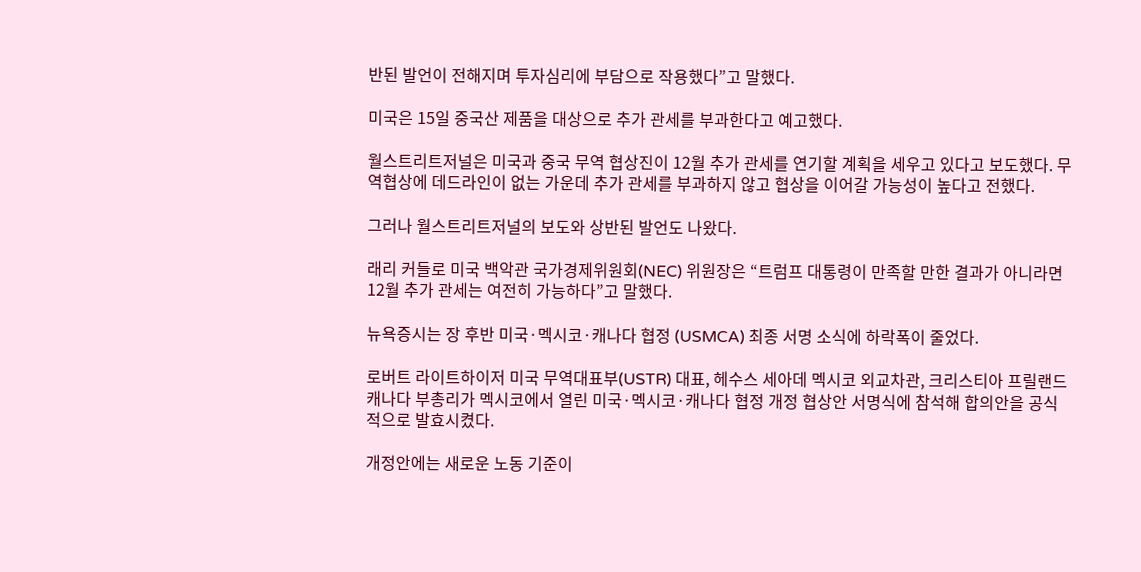반된 발언이 전해지며 투자심리에 부담으로 작용했다”고 말했다.

미국은 15일 중국산 제품을 대상으로 추가 관세를 부과한다고 예고했다.

월스트리트저널은 미국과 중국 무역 협상진이 12월 추가 관세를 연기할 계획을 세우고 있다고 보도했다. 무역협상에 데드라인이 없는 가운데 추가 관세를 부과하지 않고 협상을 이어갈 가능성이 높다고 전했다.

그러나 월스트리트저널의 보도와 상반된 발언도 나왔다.

래리 커들로 미국 백악관 국가경제위원회(NEC) 위원장은 “트럼프 대통령이 만족할 만한 결과가 아니라면 12월 추가 관세는 여전히 가능하다”고 말했다.

뉴욕증시는 장 후반 미국·멕시코·캐나다 협정 (USMCA) 최종 서명 소식에 하락폭이 줄었다.

로버트 라이트하이저 미국 무역대표부(USTR) 대표, 헤수스 세아데 멕시코 외교차관, 크리스티아 프릴랜드 캐나다 부총리가 멕시코에서 열린 미국·멕시코·캐나다 협정 개정 협상안 서명식에 참석해 합의안을 공식적으로 발효시켰다.

개정안에는 새로운 노동 기준이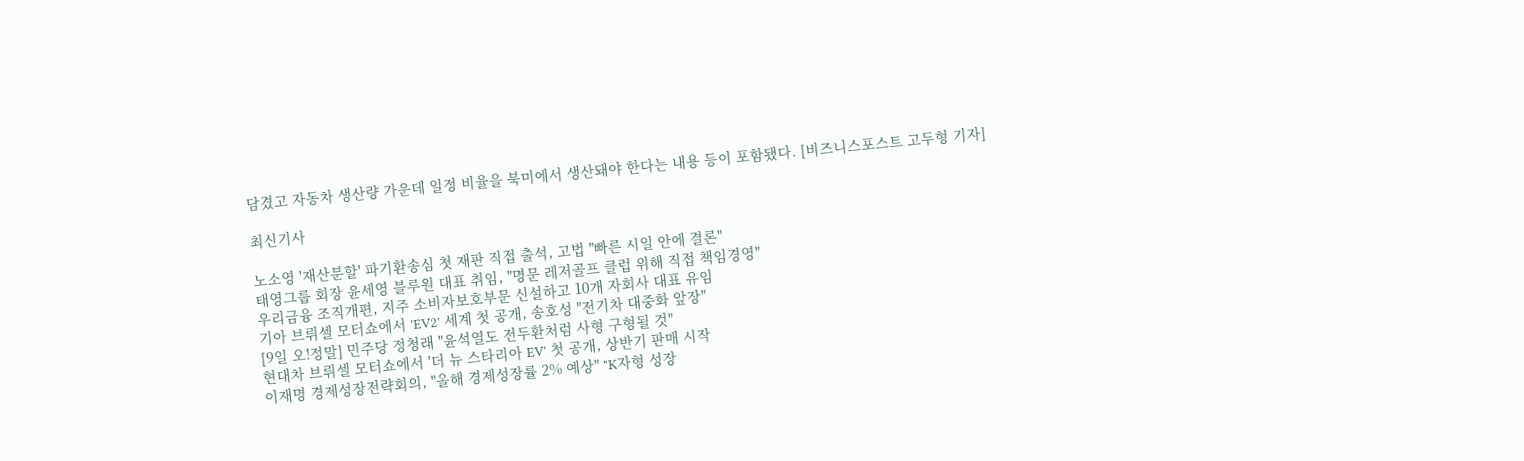담겼고 자동차 생산량 가운데 일정 비율을 북미에서 생산돼야 한다는 내용 등이 포함됐다. [비즈니스포스트 고두형 기자]

최신기사

노소영 '재산분할' 파기환송심 첫 재판 직접 출석, 고법 "빠른 시일 안에 결론"
태영그룹 회장 윤세영 블루원 대표 취임, "명문 레저골프 클럽 위해 직접 책임경영"
우리금융 조직개편, 지주 소비자보호부문 신설하고 10개 자회사 대표 유임
기아 브뤼셀 모터쇼에서 'EV2' 세계 첫 공개, 송호성 "전기차 대중화 앞장"
[9일 오!정말] 민주당 정청래 "윤석열도 전두환처럼 사형 구형될 것"
현대차 브뤼셀 모터쇼에서 '더 뉴 스타리아 EV' 첫 공개, 상반기 판매 시작
이재명 경제성장전략회의, "올해 경제성장률 2% 예상" "K자형 성장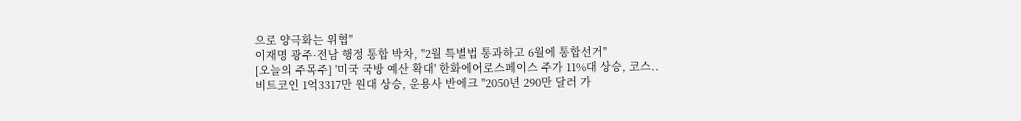으로 양극화는 위협"
이재명 광주·전남 행정 통합 박차, "2월 특별법 통과하고 6월에 통합선거"
[오늘의 주목주] '미국 국방 예산 확대' 한화에어로스페이스 주가 11%대 상승, 코스..
비트코인 1억3317만 원대 상승, 운용사 반에크 "2050년 290만 달러 가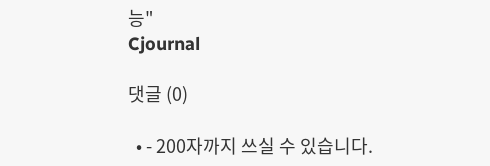능"
Cjournal

댓글 (0)

  • - 200자까지 쓰실 수 있습니다.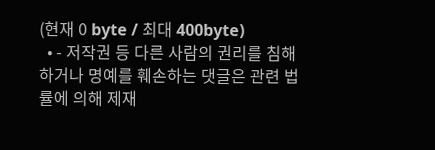(현재 0 byte / 최대 400byte)
  • - 저작권 등 다른 사람의 권리를 침해하거나 명예를 훼손하는 댓글은 관련 법률에 의해 제재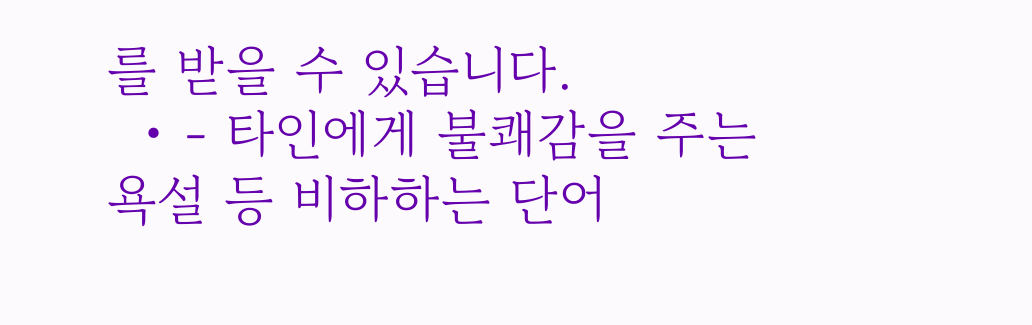를 받을 수 있습니다.
  • - 타인에게 불쾌감을 주는 욕설 등 비하하는 단어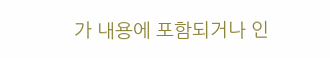가 내용에 포함되거나 인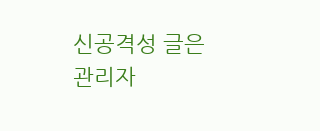신공격성 글은 관리자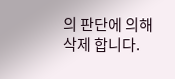의 판단에 의해 삭제 합니다.